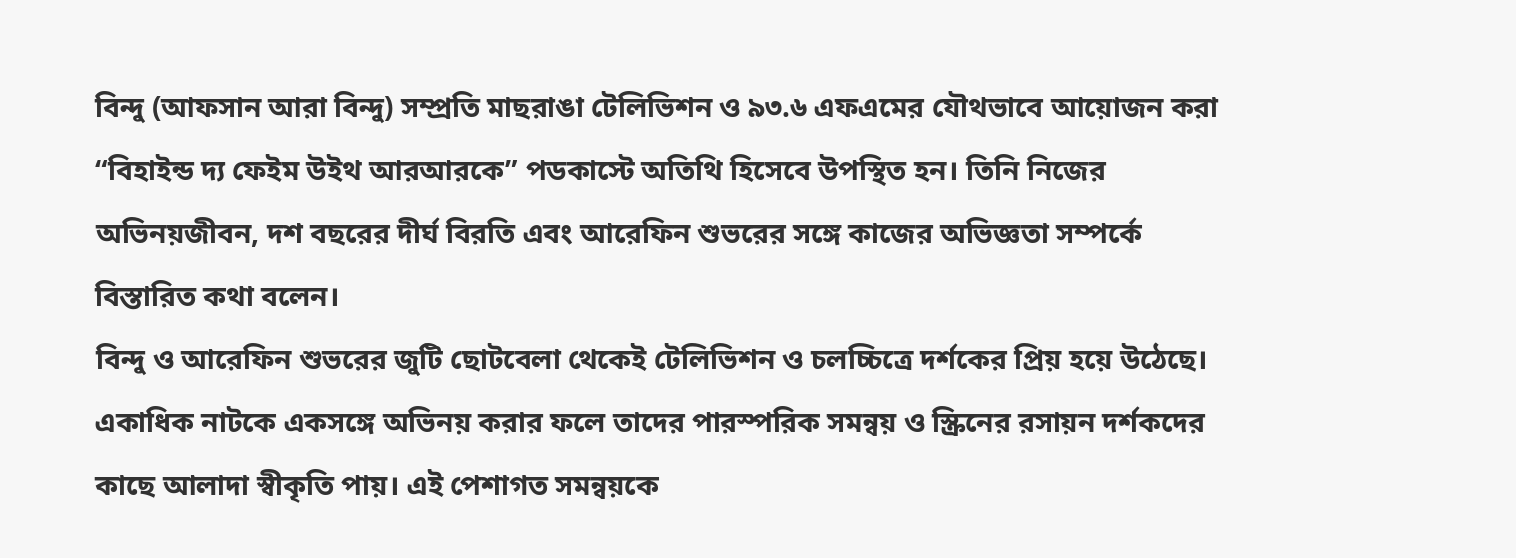বিন্দু (আফসান আরা বিন্দু) সম্প্রতি মাছরাঙা টেলিভিশন ও ৯৩.৬ এফএমের যৌথভাবে আয়োজন করা “বিহাইন্ড দ্য ফেইম উইথ আরআরকে” পডকাস্টে অতিথি হিসেবে উপস্থিত হন। তিনি নিজের অভিনয়জীবন, দশ বছরের দীর্ঘ বিরতি এবং আরেফিন শুভরের সঙ্গে কাজের অভিজ্ঞতা সম্পর্কে বিস্তারিত কথা বলেন।
বিন্দু ও আরেফিন শুভরের জুটি ছোটবেলা থেকেই টেলিভিশন ও চলচ্চিত্রে দর্শকের প্রিয় হয়ে উঠেছে। একাধিক নাটকে একসঙ্গে অভিনয় করার ফলে তাদের পারস্পরিক সমন্বয় ও স্ক্রিনের রসায়ন দর্শকদের কাছে আলাদা স্বীকৃতি পায়। এই পেশাগত সমন্বয়কে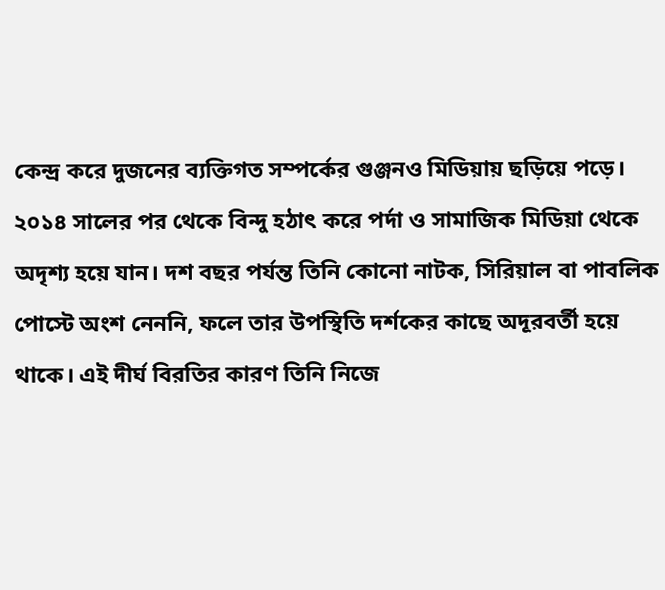কেন্দ্র করে দুজনের ব্যক্তিগত সম্পর্কের গুঞ্জনও মিডিয়ায় ছড়িয়ে পড়ে।
২০১৪ সালের পর থেকে বিন্দু হঠাৎ করে পর্দা ও সামাজিক মিডিয়া থেকে অদৃশ্য হয়ে যান। দশ বছর পর্যন্ত তিনি কোনো নাটক, সিরিয়াল বা পাবলিক পোস্টে অংশ নেননি, ফলে তার উপস্থিতি দর্শকের কাছে অদূরবর্তী হয়ে থাকে। এই দীর্ঘ বিরতির কারণ তিনি নিজে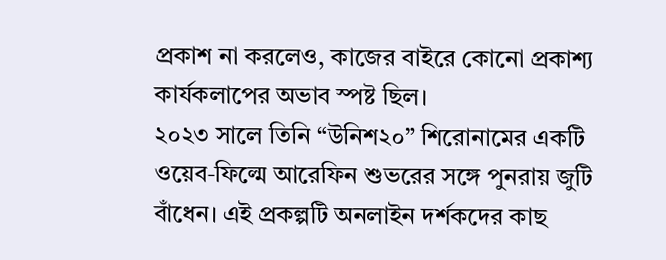প্রকাশ না করলেও, কাজের বাইরে কোনো প্রকাশ্য কার্যকলাপের অভাব স্পষ্ট ছিল।
২০২৩ সালে তিনি “উনিশ২০” শিরোনামের একটি ওয়েব‑ফিল্মে আরেফিন শুভরের সঙ্গে পুনরায় জুটি বাঁধেন। এই প্রকল্পটি অনলাইন দর্শকদের কাছ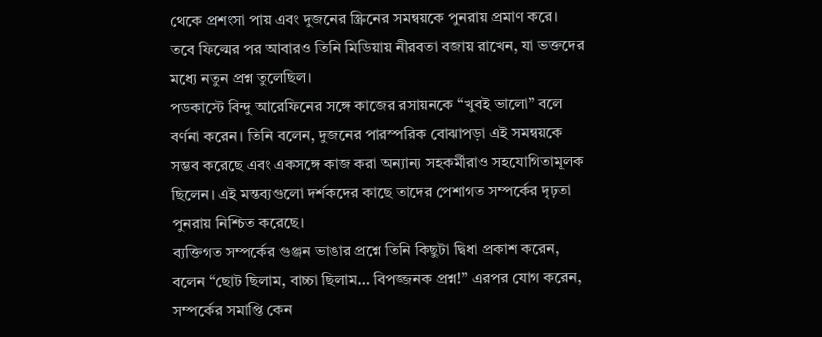থেকে প্রশংসা পায় এবং দুজনের স্ক্রিনের সমন্বয়কে পুনরায় প্রমাণ করে। তবে ফিল্মের পর আবারও তিনি মিডিয়ায় নীরবতা বজায় রাখেন, যা ভক্তদের মধ্যে নতুন প্রশ্ন তুলেছিল।
পডকাস্টে বিন্দু আরেফিনের সঙ্গে কাজের রসায়নকে “খুবই ভালো” বলে বর্ণনা করেন। তিনি বলেন, দুজনের পারস্পরিক বোঝাপড়া এই সমন্বয়কে সম্ভব করেছে এবং একসঙ্গে কাজ করা অন্যান্য সহকর্মীরাও সহযোগিতামূলক ছিলেন। এই মন্তব্যগুলো দর্শকদের কাছে তাদের পেশাগত সম্পর্কের দৃঢ়তা পুনরায় নিশ্চিত করেছে।
ব্যক্তিগত সম্পর্কের গুঞ্জন ভাঙার প্রশ্নে তিনি কিছুটা দ্বিধা প্রকাশ করেন, বলেন “ছোট ছিলাম, বাচ্চা ছিলাম… বিপজ্জনক প্রশ্ন!” এরপর যোগ করেন, সম্পর্কের সমাপ্তি কেন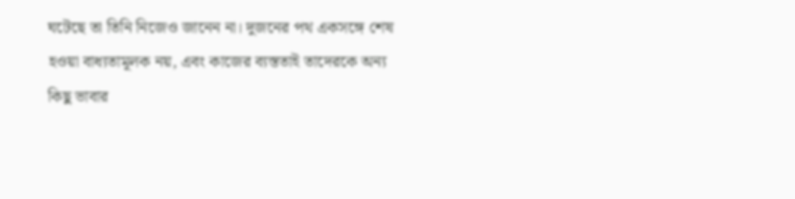ঘটেছে তা তিনি নিজেও জানেন না। দুজনের পথ একসঙ্গে শেষ হওয়া বাধ্যতামূলক নয়, এবং কাজের ব্যস্ততাই তাদেরকে অন্য কিছু ভাবার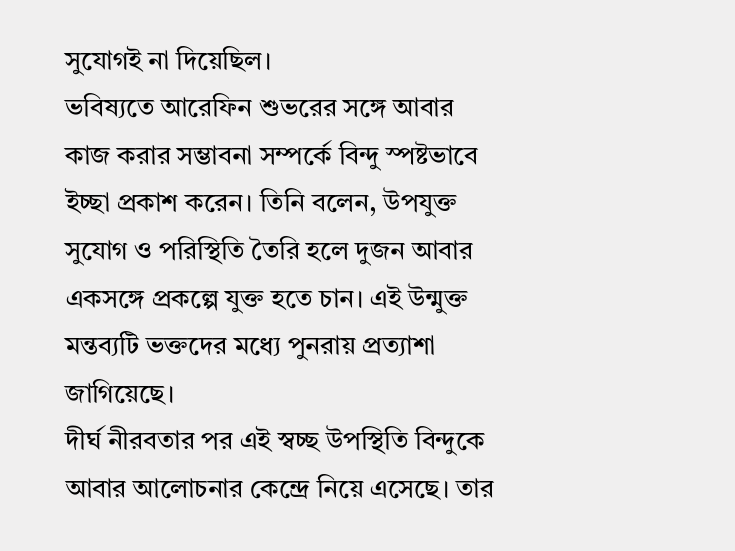সুযোগই না দিয়েছিল।
ভবিষ্যতে আরেফিন শুভরের সঙ্গে আবার কাজ করার সম্ভাবনা সম্পর্কে বিন্দু স্পষ্টভাবে ইচ্ছা প্রকাশ করেন। তিনি বলেন, উপযুক্ত সুযোগ ও পরিস্থিতি তৈরি হলে দুজন আবার একসঙ্গে প্রকল্পে যুক্ত হতে চান। এই উন্মুক্ত মন্তব্যটি ভক্তদের মধ্যে পুনরায় প্রত্যাশা জাগিয়েছে।
দীর্ঘ নীরবতার পর এই স্বচ্ছ উপস্থিতি বিন্দুকে আবার আলোচনার কেন্দ্রে নিয়ে এসেছে। তার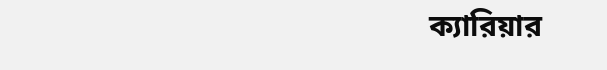ক্যারিয়ার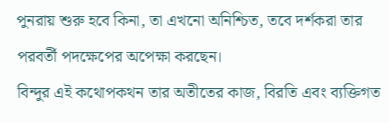পুনরায় শুরু হবে কিনা, তা এখনো অনিশ্চিত, তবে দর্শকরা তার পরবর্তী পদক্ষেপের অপেক্ষা করছেন।
বিন্দুর এই কথোপকথন তার অতীতের কাজ, বিরতি এবং ব্যক্তিগত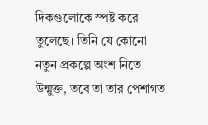দিকগুলোকে স্পষ্ট করে তুলেছে। তিনি যে কোনো নতুন প্রকল্পে অংশ নিতে উন্মুক্ত, তবে তা তার পেশাগত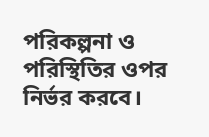পরিকল্পনা ও পরিস্থিতির ওপর নির্ভর করবে।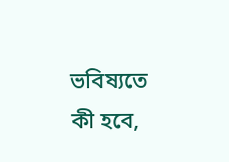ভবিষ্যতে কী হবে,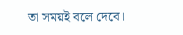তা সময়ই বলে দেবে।